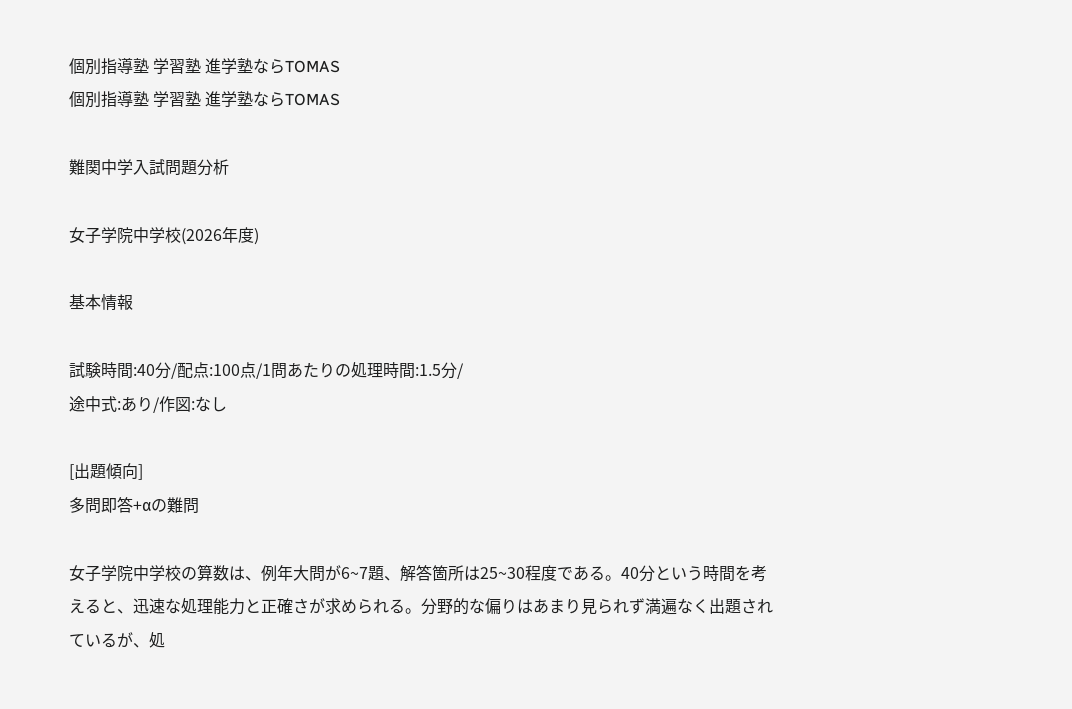個別指導塾 学習塾 進学塾ならTOMAS
個別指導塾 学習塾 進学塾ならTOMAS

難関中学入試問題分析

女子学院中学校(2026年度)

基本情報

試験時間:40分/配点:100点/1問あたりの処理時間:1.5分/
途中式:あり/作図:なし

[出題傾向]
多問即答+αの難問

女子学院中学校の算数は、例年大問が6~7題、解答箇所は25~30程度である。40分という時間を考えると、迅速な処理能力と正確さが求められる。分野的な偏りはあまり見られず満遍なく出題されているが、処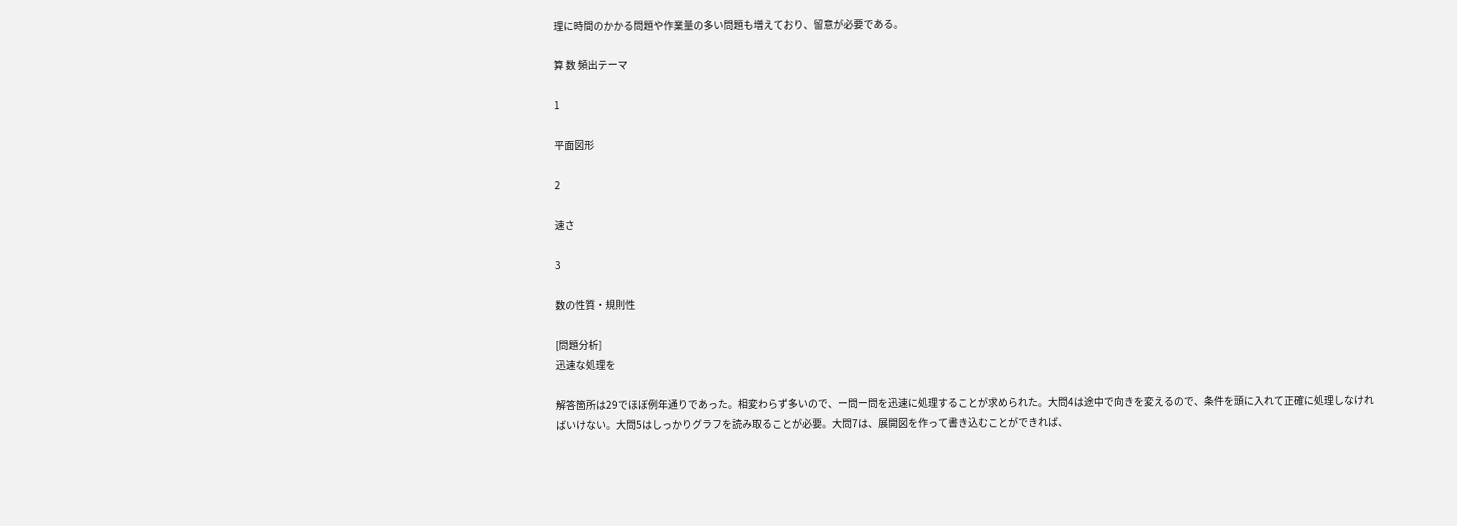理に時間のかかる問題や作業量の多い問題も増えており、留意が必要である。

算 数 頻出テーマ

1

平面図形

2

速さ

3

数の性質・規則性

[問題分析]
迅速な処理を

解答箇所は29でほぼ例年通りであった。相変わらず多いので、ー問ー問を迅速に処理することが求められた。大問4は途中で向きを変えるので、条件を頭に入れて正確に処理しなければいけない。大問5はしっかりグラフを読み取ることが必要。大問7は、展開図を作って書き込むことができれば、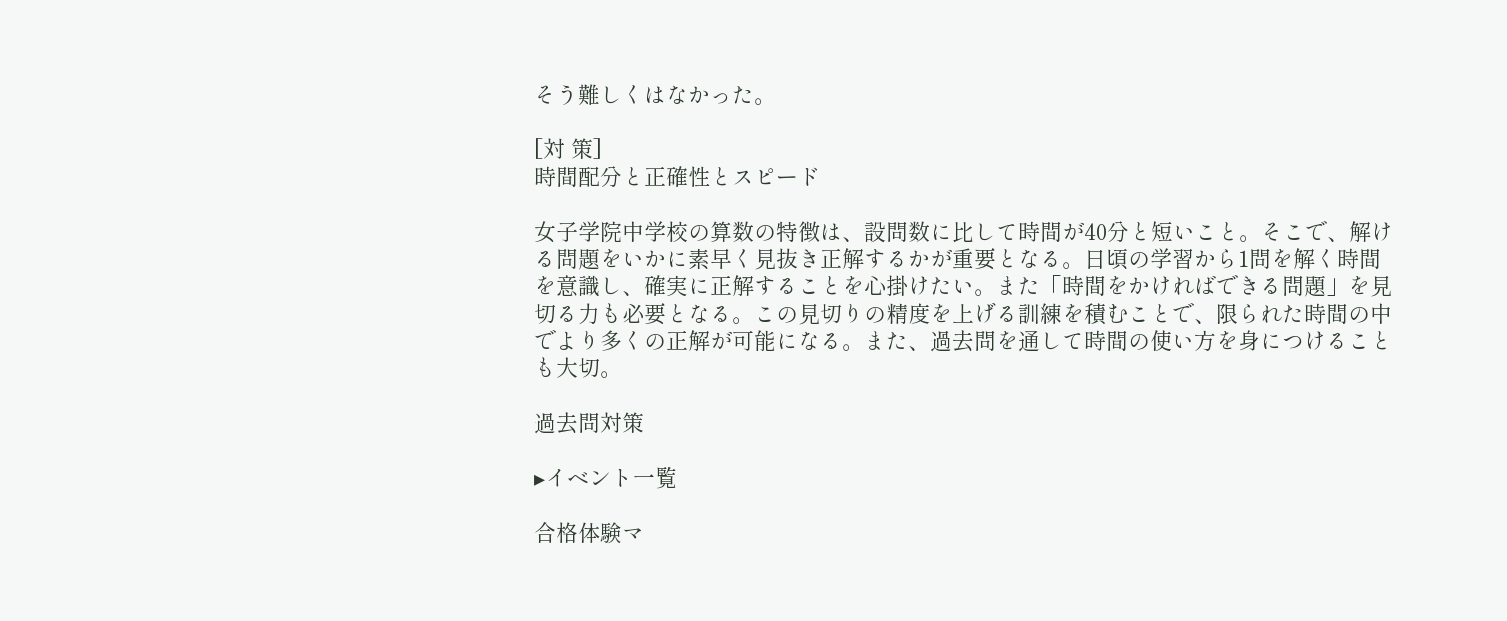そう難しくはなかった。

[対 策]
時間配分と正確性とスピード

女子学院中学校の算数の特徴は、設問数に比して時間が40分と短いこと。そこで、解ける問題をいかに素早く見抜き正解するかが重要となる。日頃の学習から1問を解く時間を意識し、確実に正解することを心掛けたい。また「時間をかければできる問題」を見切る力も必要となる。この見切りの精度を上げる訓練を積むことで、限られた時間の中でより多くの正解が可能になる。また、過去問を通して時間の使い方を身につけることも大切。

過去問対策

▸イベント一覧

合格体験マ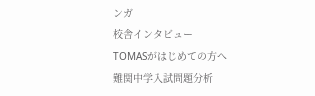ンガ
校舎インタビュー
TOMASがはじめての方へ
難関中学入試問題分析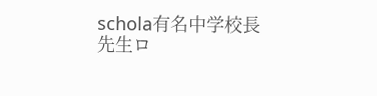schola有名中学校長先生ロ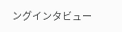ングインタビュー